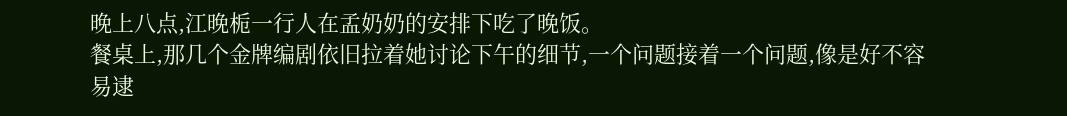晚上八点,江晚栀一行人在孟奶奶的安排下吃了晚饭。
餐桌上,那几个金牌编剧依旧拉着她讨论下午的细节,一个问题接着一个问题,像是好不容易逮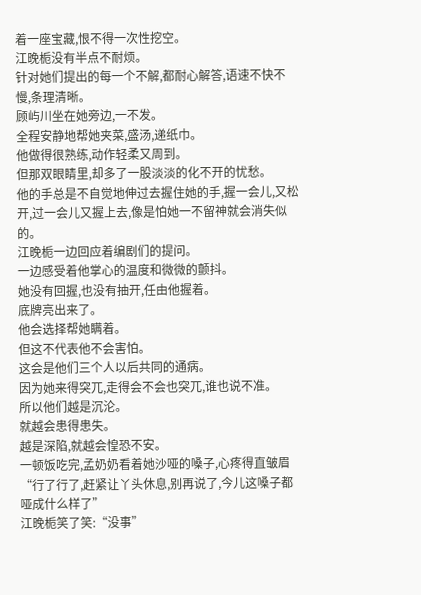着一座宝藏,恨不得一次性挖空。
江晚栀没有半点不耐烦。
针对她们提出的每一个不解,都耐心解答,语速不快不慢,条理清晰。
顾屿川坐在她旁边,一不发。
全程安静地帮她夹菜,盛汤,递纸巾。
他做得很熟练,动作轻柔又周到。
但那双眼睛里,却多了一股淡淡的化不开的忧愁。
他的手总是不自觉地伸过去握住她的手,握一会儿,又松开,过一会儿又握上去,像是怕她一不留神就会消失似的。
江晚栀一边回应着编剧们的提问。
一边感受着他掌心的温度和微微的颤抖。
她没有回握,也没有抽开,任由他握着。
底牌亮出来了。
他会选择帮她瞒着。
但这不代表他不会害怕。
这会是他们三个人以后共同的通病。
因为她来得突兀,走得会不会也突兀,谁也说不准。
所以他们越是沉沦。
就越会患得患失。
越是深陷,就越会惶恐不安。
一顿饭吃完,孟奶奶看着她沙哑的嗓子,心疼得直皱眉“行了行了,赶紧让丫头休息,别再说了,今儿这嗓子都哑成什么样了”
江晚栀笑了笑:“没事”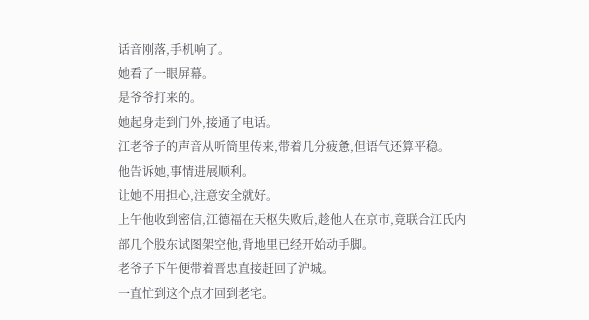话音刚落,手机响了。
她看了一眼屏幕。
是爷爷打来的。
她起身走到门外,接通了电话。
江老爷子的声音从听筒里传来,带着几分疲惫,但语气还算平稳。
他告诉她,事情进展顺利。
让她不用担心,注意安全就好。
上午他收到密信,江德福在天枢失败后,趁他人在京市,竟联合江氏内部几个股东试图架空他,背地里已经开始动手脚。
老爷子下午便带着晋忠直接赶回了沪城。
一直忙到这个点才回到老宅。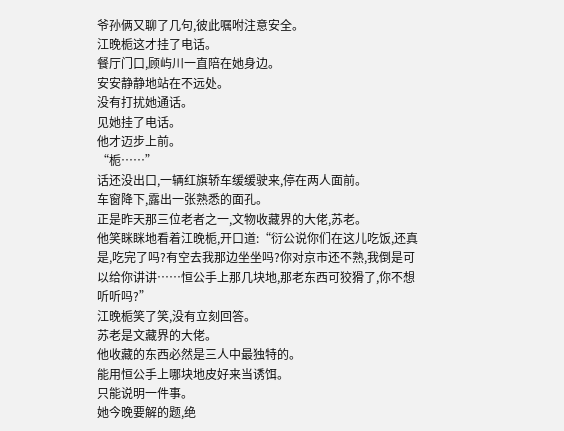爷孙俩又聊了几句,彼此嘱咐注意安全。
江晚栀这才挂了电话。
餐厅门口,顾屿川一直陪在她身边。
安安静静地站在不远处。
没有打扰她通话。
见她挂了电话。
他才迈步上前。
“栀……”
话还没出口,一辆红旗轿车缓缓驶来,停在两人面前。
车窗降下,露出一张熟悉的面孔。
正是昨天那三位老者之一,文物收藏界的大佬,苏老。
他笑眯眯地看着江晚栀,开口道:“衍公说你们在这儿吃饭,还真是,吃完了吗?有空去我那边坐坐吗?你对京市还不熟,我倒是可以给你讲讲……恒公手上那几块地,那老东西可狡猾了,你不想听听吗?”
江晚栀笑了笑,没有立刻回答。
苏老是文藏界的大佬。
他收藏的东西必然是三人中最独特的。
能用恒公手上哪块地皮好来当诱饵。
只能说明一件事。
她今晚要解的题,绝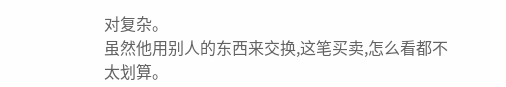对复杂。
虽然他用别人的东西来交换,这笔买卖,怎么看都不太划算。